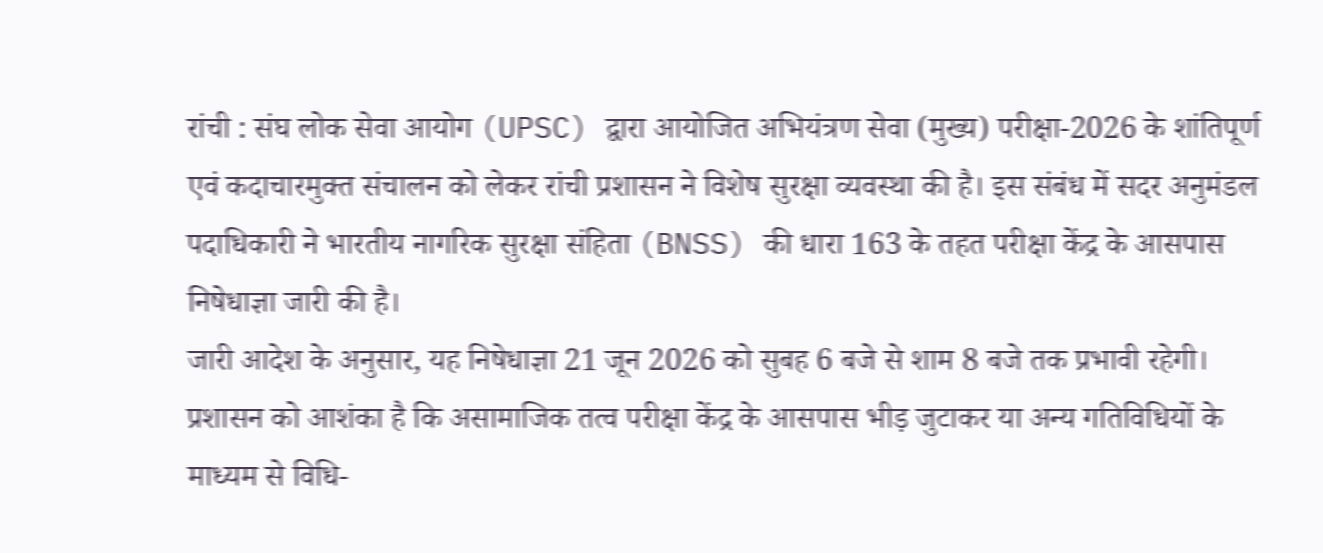रांची : संघ लोक सेवा आयोग (UPSC) द्वारा आयोजित अभियंत्रण सेवा (मुख्य) परीक्षा-2026 के शांतिपूर्ण एवं कदाचारमुक्त संचालन को लेकर रांची प्रशासन ने विशेष सुरक्षा व्यवस्था की है। इस संबंध में सदर अनुमंडल पदाधिकारी ने भारतीय नागरिक सुरक्षा संहिता (BNSS) की धारा 163 के तहत परीक्षा केंद्र के आसपास निषेधाज्ञा जारी की है।
जारी आदेश के अनुसार, यह निषेधाज्ञा 21 जून 2026 को सुबह 6 बजे से शाम 8 बजे तक प्रभावी रहेगी। प्रशासन को आशंका है कि असामाजिक तत्व परीक्षा केंद्र के आसपास भीड़ जुटाकर या अन्य गतिविधियों के माध्यम से विधि-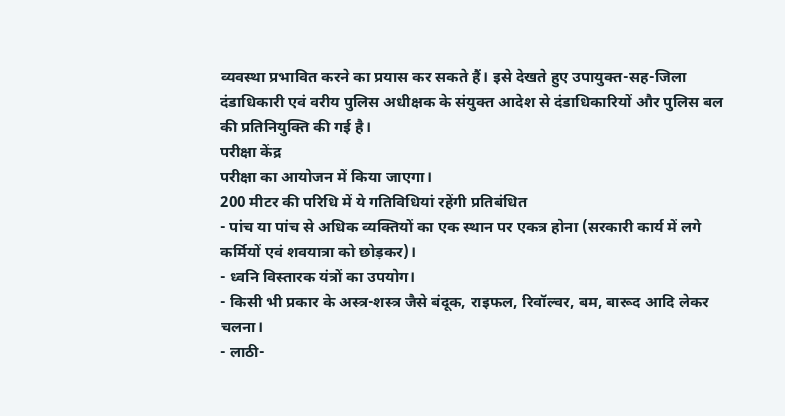व्यवस्था प्रभावित करने का प्रयास कर सकते हैं। इसे देखते हुए उपायुक्त-सह-जिला दंडाधिकारी एवं वरीय पुलिस अधीक्षक के संयुक्त आदेश से दंडाधिकारियों और पुलिस बल की प्रतिनियुक्ति की गई है।
परीक्षा केंद्र
परीक्षा का आयोजन में किया जाएगा।
200 मीटर की परिधि में ये गतिविधियां रहेंगी प्रतिबंधित
- पांच या पांच से अधिक व्यक्तियों का एक स्थान पर एकत्र होना (सरकारी कार्य में लगे कर्मियों एवं शवयात्रा को छोड़कर)।
- ध्वनि विस्तारक यंत्रों का उपयोग।
- किसी भी प्रकार के अस्त्र-शस्त्र जैसे बंदूक, राइफल, रिवॉल्वर, बम, बारूद आदि लेकर चलना।
- लाठी-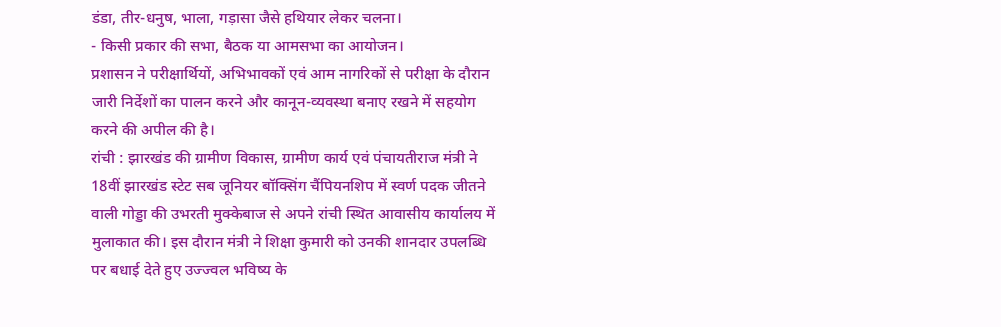डंडा, तीर-धनुष, भाला, गड़ासा जैसे हथियार लेकर चलना।
- किसी प्रकार की सभा, बैठक या आमसभा का आयोजन।
प्रशासन ने परीक्षार्थियों, अभिभावकों एवं आम नागरिकों से परीक्षा के दौरान जारी निर्देशों का पालन करने और कानून-व्यवस्था बनाए रखने में सहयोग करने की अपील की है।
रांची : झारखंड की ग्रामीण विकास, ग्रामीण कार्य एवं पंचायतीराज मंत्री ने 18वीं झारखंड स्टेट सब जूनियर बॉक्सिंग चैंपियनशिप में स्वर्ण पदक जीतने वाली गोड्डा की उभरती मुक्केबाज से अपने रांची स्थित आवासीय कार्यालय में मुलाकात की। इस दौरान मंत्री ने शिक्षा कुमारी को उनकी शानदार उपलब्धि पर बधाई देते हुए उज्ज्वल भविष्य के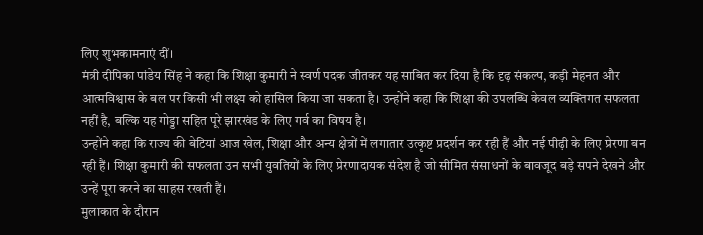लिए शुभकामनाएं दीं।
मंत्री दीपिका पांडेय सिंह ने कहा कि शिक्षा कुमारी ने स्वर्ण पदक जीतकर यह साबित कर दिया है कि दृढ़ संकल्प, कड़ी मेहनत और आत्मविश्वास के बल पर किसी भी लक्ष्य को हासिल किया जा सकता है। उन्होंने कहा कि शिक्षा की उपलब्धि केवल व्यक्तिगत सफलता नहीं है, बल्कि यह गोड्डा सहित पूरे झारखंड के लिए गर्व का विषय है।
उन्होंने कहा कि राज्य की बेटियां आज खेल, शिक्षा और अन्य क्षेत्रों में लगातार उत्कृष्ट प्रदर्शन कर रही हैं और नई पीढ़ी के लिए प्रेरणा बन रही हैं। शिक्षा कुमारी की सफलता उन सभी युवतियों के लिए प्रेरणादायक संदेश है जो सीमित संसाधनों के बावजूद बड़े सपने देखने और उन्हें पूरा करने का साहस रखती हैं।
मुलाकात के दौरान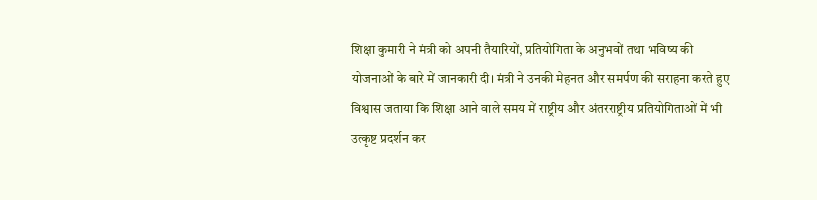शिक्षा कुमारी ने मंत्री को अपनी तैयारियों, प्रतियोगिता के अनुभवों तथा भविष्य की योजनाओं के बारे में जानकारी दी। मंत्री ने उनकी मेहनत और समर्पण की सराहना करते हुए विश्वास जताया कि शिक्षा आने वाले समय में राष्ट्रीय और अंतरराष्ट्रीय प्रतियोगिताओं में भी उत्कृष्ट प्रदर्शन कर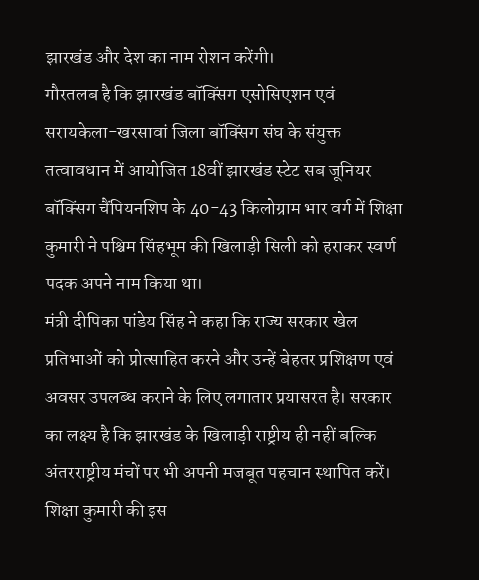झारखंड और देश का नाम रोशन करेंगी।
गौरतलब है कि झारखंड बॉक्सिंग एसोसिएशन एवं सरायकेला-खरसावां जिला बॉक्सिंग संघ के संयुक्त तत्वावधान में आयोजित 18वीं झारखंड स्टेट सब जूनियर बॉक्सिंग चैंपियनशिप के 40-43 किलोग्राम भार वर्ग में शिक्षा कुमारी ने पश्चिम सिंहभूम की खिलाड़ी सिली को हराकर स्वर्ण पदक अपने नाम किया था।
मंत्री दीपिका पांडेय सिंह ने कहा कि राज्य सरकार खेल प्रतिभाओं को प्रोत्साहित करने और उन्हें बेहतर प्रशिक्षण एवं अवसर उपलब्ध कराने के लिए लगातार प्रयासरत है। सरकार का लक्ष्य है कि झारखंड के खिलाड़ी राष्ट्रीय ही नहीं बल्कि अंतरराष्ट्रीय मंचों पर भी अपनी मजबूत पहचान स्थापित करें।
शिक्षा कुमारी की इस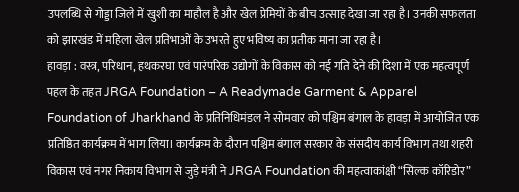उपलब्धि से गोड्डा जिले में खुशी का माहौल है और खेल प्रेमियों के बीच उत्साह देखा जा रहा है। उनकी सफलता को झारखंड में महिला खेल प्रतिभाओं के उभरते हुए भविष्य का प्रतीक माना जा रहा है।
हावड़ा : वस्त्र, परिधान, हथकरघा एवं पारंपरिक उद्योगों के विकास को नई गति देने की दिशा में एक महत्वपूर्ण पहल के तहत JRGA Foundation – A Readymade Garment & Apparel Foundation of Jharkhand के प्रतिनिधिमंडल ने सोमवार को पश्चिम बंगाल के हावड़ा में आयोजित एक प्रतिष्ठित कार्यक्रम में भाग लिया। कार्यक्रम के दौरान पश्चिम बंगाल सरकार के संसदीय कार्य विभाग तथा शहरी विकास एवं नगर निकाय विभाग से जुड़े मंत्री ने JRGA Foundation की महत्वाकांक्षी “सिल्क कॉरिडोर”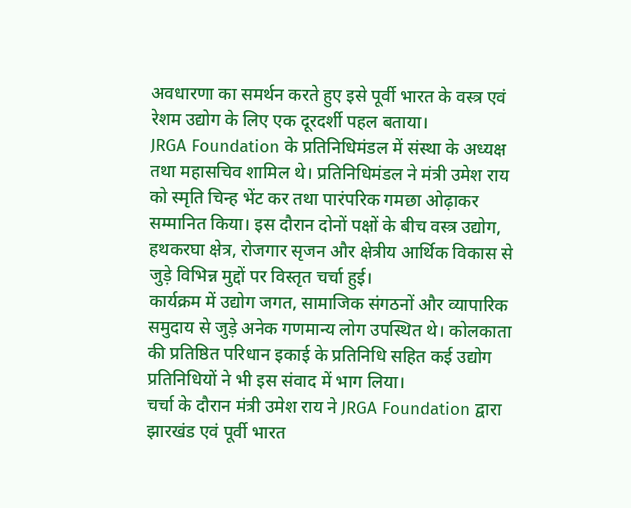अवधारणा का समर्थन करते हुए इसे पूर्वी भारत के वस्त्र एवं रेशम उद्योग के लिए एक दूरदर्शी पहल बताया।
JRGA Foundation के प्रतिनिधिमंडल में संस्था के अध्यक्ष तथा महासचिव शामिल थे। प्रतिनिधिमंडल ने मंत्री उमेश राय को स्मृति चिन्ह भेंट कर तथा पारंपरिक गमछा ओढ़ाकर सम्मानित किया। इस दौरान दोनों पक्षों के बीच वस्त्र उद्योग, हथकरघा क्षेत्र, रोजगार सृजन और क्षेत्रीय आर्थिक विकास से जुड़े विभिन्न मुद्दों पर विस्तृत चर्चा हुई।
कार्यक्रम में उद्योग जगत, सामाजिक संगठनों और व्यापारिक समुदाय से जुड़े अनेक गणमान्य लोग उपस्थित थे। कोलकाता की प्रतिष्ठित परिधान इकाई के प्रतिनिधि सहित कई उद्योग प्रतिनिधियों ने भी इस संवाद में भाग लिया।
चर्चा के दौरान मंत्री उमेश राय ने JRGA Foundation द्वारा झारखंड एवं पूर्वी भारत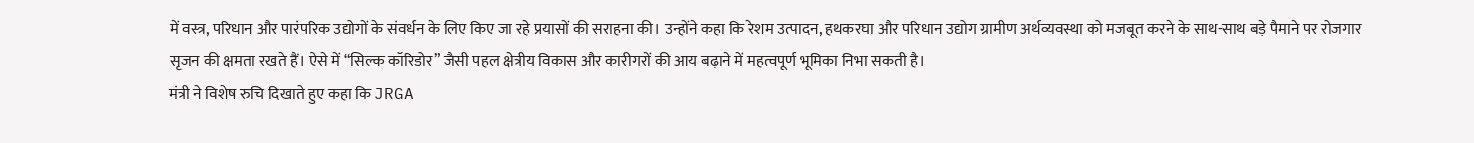में वस्त्र, परिधान और पारंपरिक उद्योगों के संवर्धन के लिए किए जा रहे प्रयासों की सराहना की। उन्होंने कहा कि रेशम उत्पादन, हथकरघा और परिधान उद्योग ग्रामीण अर्थव्यवस्था को मजबूत करने के साथ-साथ बड़े पैमाने पर रोजगार सृजन की क्षमता रखते हैं। ऐसे में “सिल्क कॉरिडोर” जैसी पहल क्षेत्रीय विकास और कारीगरों की आय बढ़ाने में महत्वपूर्ण भूमिका निभा सकती है।
मंत्री ने विशेष रुचि दिखाते हुए कहा कि JRGA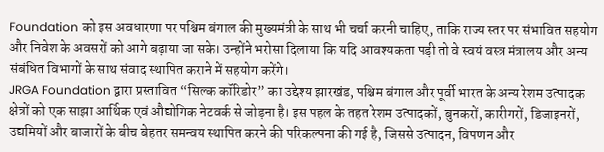Foundation को इस अवधारणा पर पश्चिम बंगाल की मुख्यमंत्री के साथ भी चर्चा करनी चाहिए, ताकि राज्य स्तर पर संभावित सहयोग और निवेश के अवसरों को आगे बढ़ाया जा सके। उन्होंने भरोसा दिलाया कि यदि आवश्यकता पड़ी तो वे स्वयं वस्त्र मंत्रालय और अन्य संबंधित विभागों के साथ संवाद स्थापित कराने में सहयोग करेंगे।
JRGA Foundation द्वारा प्रस्तावित “सिल्क कॉरिडोर” का उद्देश्य झारखंड, पश्चिम बंगाल और पूर्वी भारत के अन्य रेशम उत्पादक क्षेत्रों को एक साझा आर्थिक एवं औद्योगिक नेटवर्क से जोड़ना है। इस पहल के तहत रेशम उत्पादकों, बुनकरों, कारीगरों, डिजाइनरों, उद्यमियों और बाजारों के बीच बेहतर समन्वय स्थापित करने की परिकल्पना की गई है, जिससे उत्पादन, विपणन और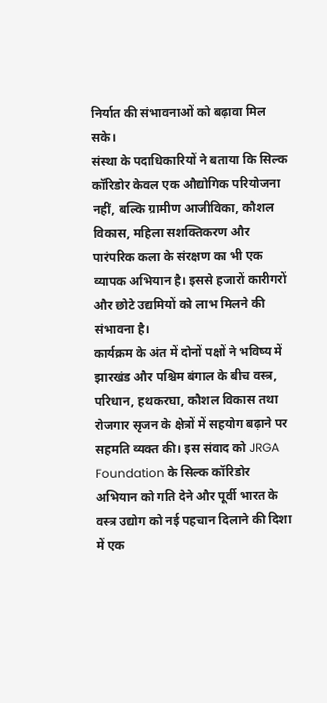निर्यात की संभावनाओं को बढ़ावा मिल सके।
संस्था के पदाधिकारियों ने बताया कि सिल्क कॉरिडोर केवल एक औद्योगिक परियोजना नहीं, बल्कि ग्रामीण आजीविका, कौशल विकास, महिला सशक्तिकरण और पारंपरिक कला के संरक्षण का भी एक व्यापक अभियान है। इससे हजारों कारीगरों और छोटे उद्यमियों को लाभ मिलने की संभावना है।
कार्यक्रम के अंत में दोनों पक्षों ने भविष्य में झारखंड और पश्चिम बंगाल के बीच वस्त्र, परिधान, हथकरघा, कौशल विकास तथा रोजगार सृजन के क्षेत्रों में सहयोग बढ़ाने पर सहमति व्यक्त की। इस संवाद को JRGA Foundation के सिल्क कॉरिडोर अभियान को गति देने और पूर्वी भारत के वस्त्र उद्योग को नई पहचान दिलाने की दिशा में एक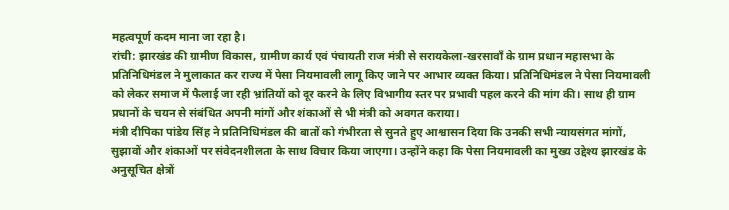महत्वपूर्ण कदम माना जा रहा है।
रांची: झारखंड की ग्रामीण विकास, ग्रामीण कार्य एवं पंचायती राज मंत्री से सरायकेला-खरसावाँ के ग्राम प्रधान महासभा के प्रतिनिधिमंडल ने मुलाकात कर राज्य में पेसा नियमावली लागू किए जाने पर आभार व्यक्त किया। प्रतिनिधिमंडल ने पेसा नियमावली को लेकर समाज में फैलाई जा रही भ्रांतियों को दूर करने के लिए विभागीय स्तर पर प्रभावी पहल करने की मांग की। साथ ही ग्राम प्रधानों के चयन से संबंधित अपनी मांगों और शंकाओं से भी मंत्री को अवगत कराया।
मंत्री दीपिका पांडेय सिंह ने प्रतिनिधिमंडल की बातों को गंभीरता से सुनते हुए आश्वासन दिया कि उनकी सभी न्यायसंगत मांगों, सुझावों और शंकाओं पर संवेदनशीलता के साथ विचार किया जाएगा। उन्होंने कहा कि पेसा नियमावली का मुख्य उद्देश्य झारखंड के अनुसूचित क्षेत्रों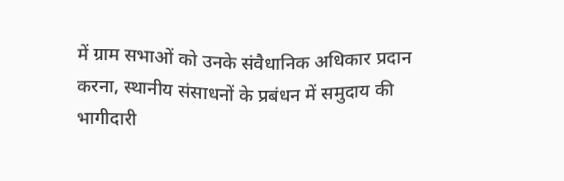में ग्राम सभाओं को उनके संवैधानिक अधिकार प्रदान करना, स्थानीय संसाधनों के प्रबंधन में समुदाय की भागीदारी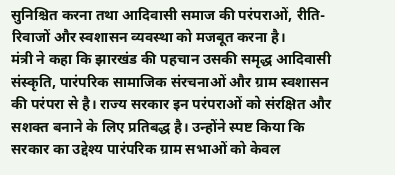सुनिश्चित करना तथा आदिवासी समाज की परंपराओं, रीति-रिवाजों और स्वशासन व्यवस्था को मजबूत करना है।
मंत्री ने कहा कि झारखंड की पहचान उसकी समृद्ध आदिवासी संस्कृति, पारंपरिक सामाजिक संरचनाओं और ग्राम स्वशासन की परंपरा से है। राज्य सरकार इन परंपराओं को संरक्षित और सशक्त बनाने के लिए प्रतिबद्ध है। उन्होंने स्पष्ट किया कि सरकार का उद्देश्य पारंपरिक ग्राम सभाओं को केवल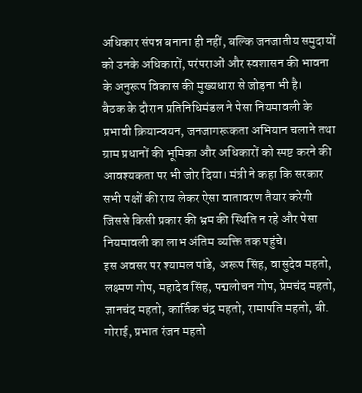अधिकार संपन्न बनाना ही नहीं, बल्कि जनजातीय समुदायों को उनके अधिकारों, परंपराओं और स्वशासन की भावना के अनुरूप विकास की मुख्यधारा से जोड़ना भी है।
बैठक के दौरान प्रतिनिधिमंडल ने पेसा नियमावली के प्रभावी क्रियान्वयन, जनजागरूकता अभियान चलाने तथा ग्राम प्रधानों की भूमिका और अधिकारों को स्पष्ट करने की आवश्यकता पर भी जोर दिया। मंत्री ने कहा कि सरकार सभी पक्षों की राय लेकर ऐसा वातावरण तैयार करेगी जिससे किसी प्रकार की भ्रम की स्थिति न रहे और पेसा नियमावली का लाभ अंतिम व्यक्ति तक पहुंचे।
इस अवसर पर श्यामल पांडे, अरूप सिंह, वासुदेव महतो, लक्ष्मण गोप, महादेव सिंह, पद्मलोचन गोप, प्रेमचंद महतो, ज्ञानचंद महतो, कार्तिक चंद्र महतो, रामापति महतो, बी. गोराई, प्रभात रंजन महतो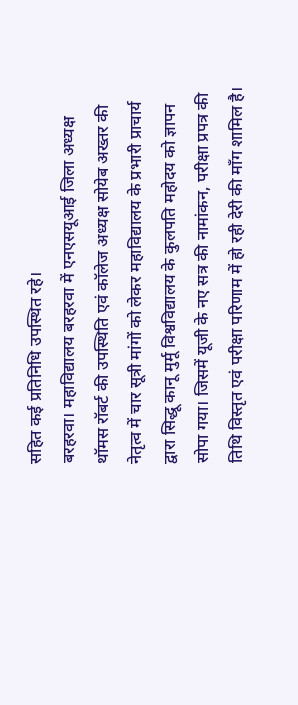सहित कई प्रतिनिधि उपस्थित रहे।
बरहरवा। महाविद्यालय बरहरवा में एनएसयूआई जिला अध्यक्ष थॉमस रॉबर्ट की उपस्थिति एवं कॉलेज अध्यक्ष सोयेब अख्तर की नेतृत्व में चार सूत्री मांगों को लेकर महाविद्यालय के प्रभारी प्राचार्य द्वारा सिद्धू कानू मुर्मू विश्वविद्यालय के कुलपति महोदय को ज्ञापन सोपा गया। जिसमें यूजी के नए सत्र की नामांकन, परीक्षा प्रपत्र की तिथि विस्तृत एवं परीक्षा परिणाम में हो रही देरी की माँग शामिल है।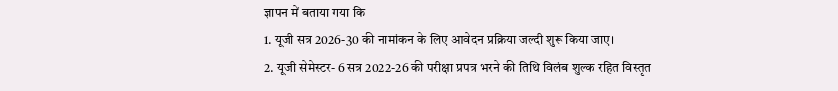ज्ञापन में बताया गया कि
1. यूजी सत्र 2026-30 की नामांकन के लिए आवेदन प्रक्रिया जल्दी शुरू किया जाए।
2. यूजी सेमेस्टर- 6 सत्र 2022-26 की परीक्षा प्रपत्र भरने की तिथि विलंब शुल्क रहित विस्तृत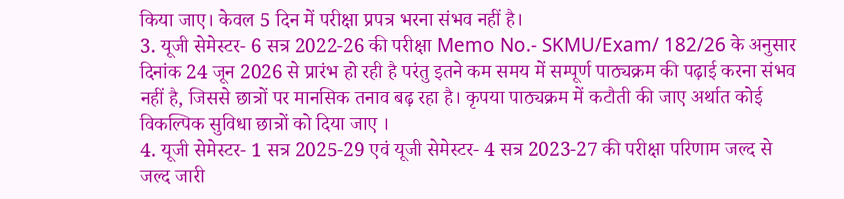किया जाए। केवल 5 दिन में परीक्षा प्रपत्र भरना संभव नहीं है।
3. यूजी सेमेस्टर- 6 सत्र 2022-26 की परीक्षा Memo No.- SKMU/Exam/ 182/26 के अनुसार दिनांक 24 जून 2026 से प्रारंभ हो रही है परंतु इतने कम समय में सम्पूर्ण पाठ्यक्रम की पढ़ाई करना संभव नहीं है, जिससे छात्रों पर मानसिक तनाव बढ़ रहा है। कृपया पाठ्यक्रम में कटौती की जाए अर्थात कोई विकल्पिक सुविधा छात्रों को दिया जाए ।
4. यूजी सेमेस्टर- 1 सत्र 2025-29 एवं यूजी सेमेस्टर- 4 सत्र 2023-27 की परीक्षा परिणाम जल्द से जल्द जारी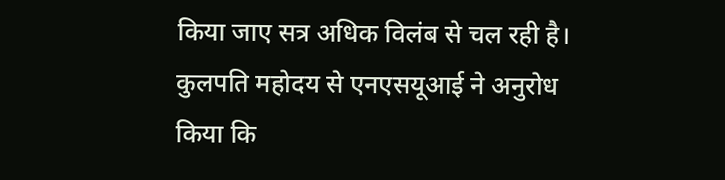किया जाए सत्र अधिक विलंब से चल रही है।
कुलपति महोदय से एनएसयूआई ने अनुरोध किया कि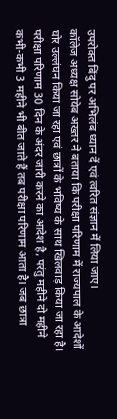उपरोक्त बिंदु पर अभिलंब ध्यान दें एवं त्वरित संज्ञान में लिया जाए।
कॉलेज अध्यक्ष सोयेब अख्तर ने बताया कि परीक्षा परिणाम में राज्यपाल के आदेशों घोर उल्लंघन किया जा रहा एवं छात्रों के भविष्य के साथ खिलवाड़ किया जा रहा है। परीक्षा परिणाम 30 दिन के अंदर जारी करने का आदेश है, परंतु महीने दो महीने कभी-कभी 3 महीने भी बीत जाते हैं तब परीक्षा परिणाम आता है। जब छात्रा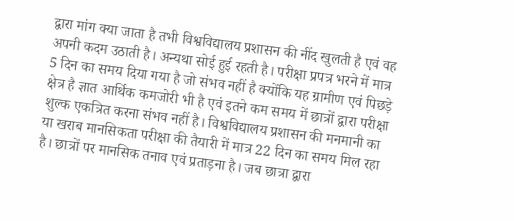द्वारा मांग क्या जाता है तभी विश्वविद्यालय प्रशासन की नींद खुलती है एवं वह अपनी कदम उठाती है। अन्यथा सोई हुई रहती है। परीक्षा प्रपत्र भरने में मात्र 5 दिन का समय दिया गया है जो संभव नहीं है क्योंकि यह ग्रामीण एवं पिछड़े क्षेत्र है ज्ञात आर्थिक कमजोरी भी है एवं इतने कम समय में छात्रों द्वारा परीक्षा शुल्क एकत्रित करना संभव नहीं है। विश्वविद्यालय प्रशासन की मनमानी का या खराब मानसिकता परीक्षा की तैयारी में मात्र 22 दिन का समय मिल रहा है। छात्रों पर मानसिक तनाव एवं प्रताड़ना है। जब छात्रा द्वारा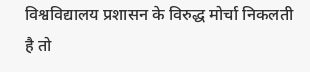विश्वविद्यालय प्रशासन के विरुद्ध मोर्चा निकलती है तो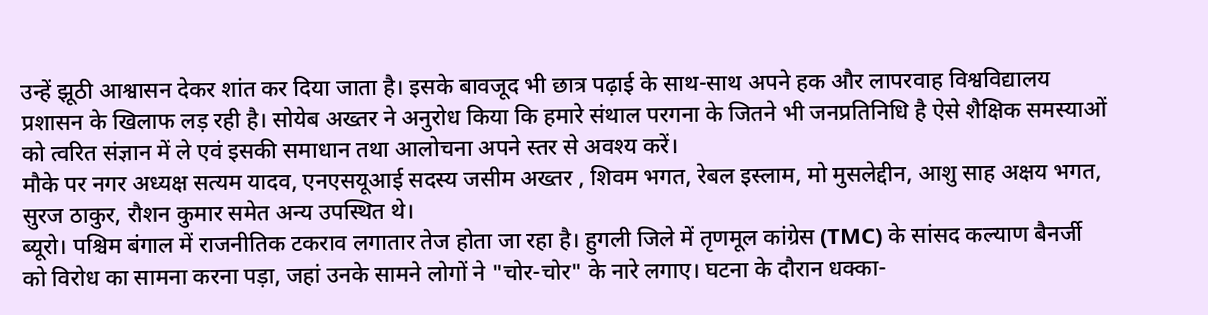उन्हें झूठी आश्वासन देकर शांत कर दिया जाता है। इसके बावजूद भी छात्र पढ़ाई के साथ-साथ अपने हक और लापरवाह विश्वविद्यालय प्रशासन के खिलाफ लड़ रही है। सोयेब अख्तर ने अनुरोध किया कि हमारे संथाल परगना के जितने भी जनप्रतिनिधि है ऐसे शैक्षिक समस्याओं को त्वरित संज्ञान में ले एवं इसकी समाधान तथा आलोचना अपने स्तर से अवश्य करें।
मौके पर नगर अध्यक्ष सत्यम यादव, एनएसयूआई सदस्य जसीम अख्तर , शिवम भगत, रेबल इस्लाम, मो मुसलेद्दीन, आशु साह अक्षय भगत, सुरज ठाकुर, रौशन कुमार समेत अन्य उपस्थित थे।
ब्यूरो। पश्चिम बंगाल में राजनीतिक टकराव लगातार तेज होता जा रहा है। हुगली जिले में तृणमूल कांग्रेस (TMC) के सांसद कल्याण बैनर्जी को विरोध का सामना करना पड़ा, जहां उनके सामने लोगों ने "चोर-चोर" के नारे लगाए। घटना के दौरान धक्का-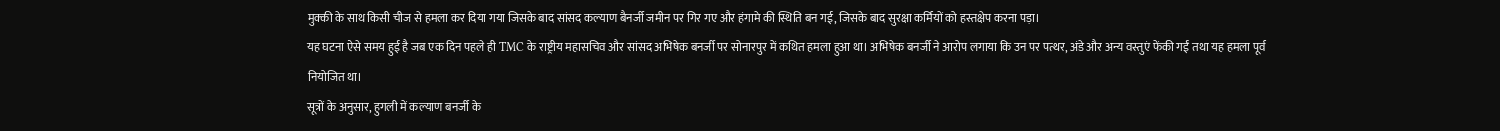मुक्की के साथ किसी चीज से हमला कर दिया गया जिसके बाद सांसद कल्याण बैनर्जी जमीन पर गिर गए और हंगामे की स्थिति बन गई, जिसके बाद सुरक्षा कर्मियों को हस्तक्षेप करना पड़ा।
यह घटना ऐसे समय हुई है जब एक दिन पहले ही TMC के राष्ट्रीय महासचिव और सांसद अभिषेक बनर्जी पर सोनारपुर में कथित हमला हुआ था। अभिषेक बनर्जी ने आरोप लगाया कि उन पर पत्थर, अंडे और अन्य वस्तुएं फेंकी गईं तथा यह हमला पूर्व नियोजित था।
सूत्रों के अनुसार, हुगली में कल्याण बनर्जी के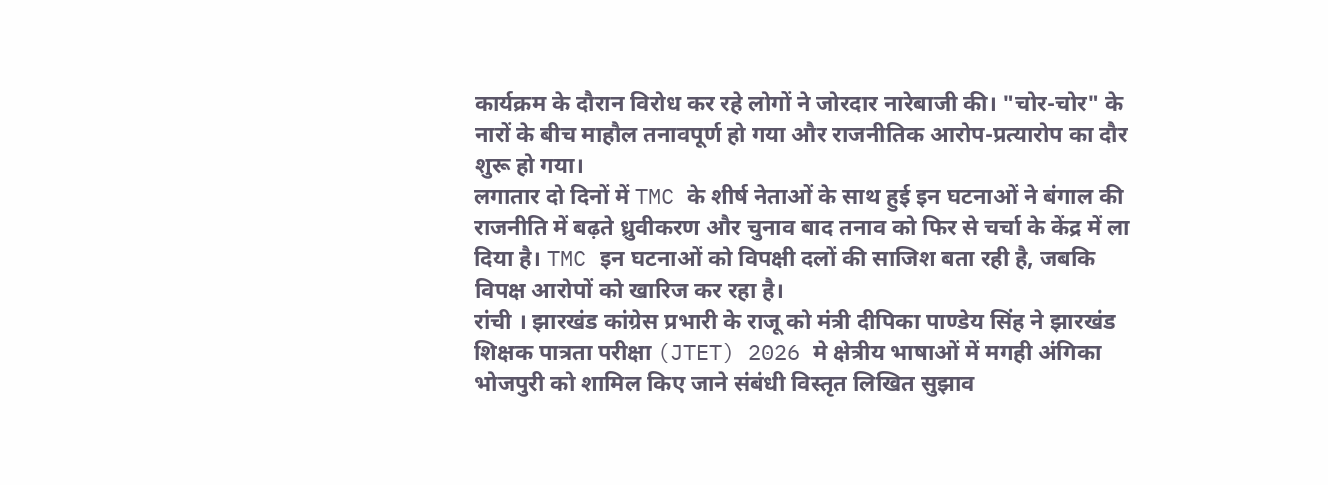कार्यक्रम के दौरान विरोध कर रहे लोगों ने जोरदार नारेबाजी की। "चोर-चोर" के नारों के बीच माहौल तनावपूर्ण हो गया और राजनीतिक आरोप-प्रत्यारोप का दौर शुरू हो गया।
लगातार दो दिनों में TMC के शीर्ष नेताओं के साथ हुई इन घटनाओं ने बंगाल की राजनीति में बढ़ते ध्रुवीकरण और चुनाव बाद तनाव को फिर से चर्चा के केंद्र में ला दिया है। TMC इन घटनाओं को विपक्षी दलों की साजिश बता रही है, जबकि विपक्ष आरोपों को खारिज कर रहा है।
रांची । झारखंड कांग्रेस प्रभारी के राजू को मंत्री दीपिका पाण्डेय सिंह ने झारखंड शिक्षक पात्रता परीक्षा (JTET) 2026 मे क्षेत्रीय भाषाओं में मगही अंगिका भोजपुरी को शामिल किए जाने संबंधी विस्तृत लिखित सुझाव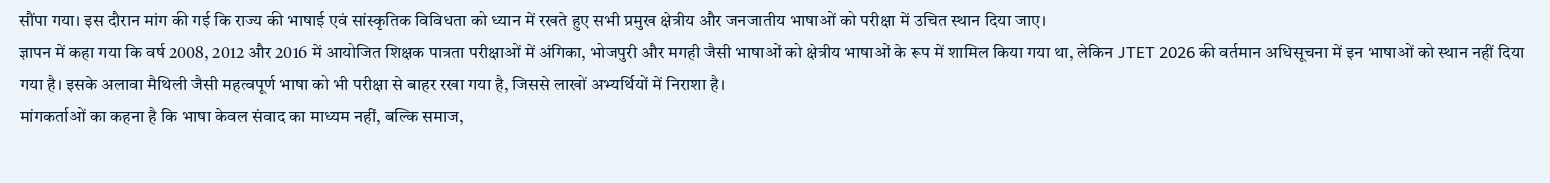सौंपा गया। इस दौरान मांग की गई कि राज्य की भाषाई एवं सांस्कृतिक विविधता को ध्यान में रखते हुए सभी प्रमुख क्षेत्रीय और जनजातीय भाषाओं को परीक्षा में उचित स्थान दिया जाए।
ज्ञापन में कहा गया कि वर्ष 2008, 2012 और 2016 में आयोजित शिक्षक पात्रता परीक्षाओं में अंगिका, भोजपुरी और मगही जैसी भाषाओं को क्षेत्रीय भाषाओं के रूप में शामिल किया गया था, लेकिन JTET 2026 की वर्तमान अधिसूचना में इन भाषाओं को स्थान नहीं दिया गया है। इसके अलावा मैथिली जैसी महत्वपूर्ण भाषा को भी परीक्षा से बाहर रखा गया है, जिससे लाखों अभ्यर्थियों में निराशा है।
मांगकर्ताओं का कहना है कि भाषा केवल संवाद का माध्यम नहीं, बल्कि समाज,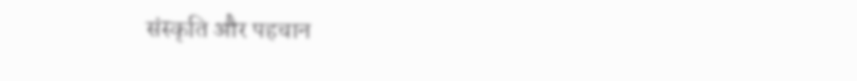संस्कृति और पहचान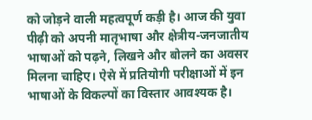को जोड़ने वाली महत्वपूर्ण कड़ी है। आज की युवा पीढ़ी को अपनी मातृभाषा और क्षेत्रीय-जनजातीय भाषाओं को पढ़ने, लिखने और बोलने का अवसर मिलना चाहिए। ऐसे में प्रतियोगी परीक्षाओं में इन भाषाओं के विकल्पों का विस्तार आवश्यक है।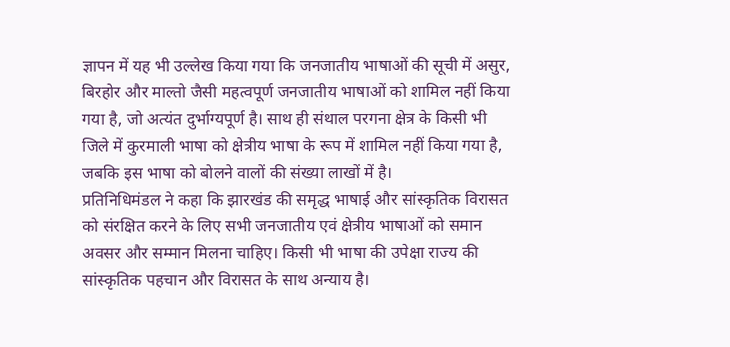ज्ञापन में यह भी उल्लेख किया गया कि जनजातीय भाषाओं की सूची में असुर, बिरहोर और माल्तो जैसी महत्वपूर्ण जनजातीय भाषाओं को शामिल नहीं किया गया है, जो अत्यंत दुर्भाग्यपूर्ण है। साथ ही संथाल परगना क्षेत्र के किसी भी जिले में कुरमाली भाषा को क्षेत्रीय भाषा के रूप में शामिल नहीं किया गया है, जबकि इस भाषा को बोलने वालों की संख्या लाखों में है।
प्रतिनिधिमंडल ने कहा कि झारखंड की समृद्ध भाषाई और सांस्कृतिक विरासत को संरक्षित करने के लिए सभी जनजातीय एवं क्षेत्रीय भाषाओं को समान अवसर और सम्मान मिलना चाहिए। किसी भी भाषा की उपेक्षा राज्य की सांस्कृतिक पहचान और विरासत के साथ अन्याय है।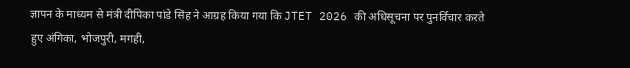ज्ञापन के माध्यम से मंत्री दीपिका पांडे सिंह ने आग्रह किया गया कि JTET 2026 की अधिसूचना पर पुनर्विचार करते हुए अंगिका, भोजपुरी, मगही,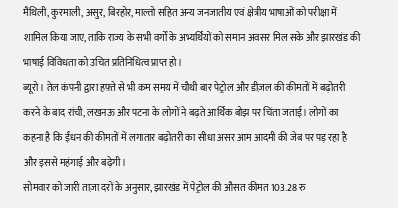मैथिली, कुरमाली, असुर, बिरहोर, माल्तो सहित अन्य जनजातीय एवं क्षेत्रीय भाषाओं को परीक्षा में शामिल किया जाए, ताकि राज्य के सभी वर्गों के अभ्यर्थियों को समान अवसर मिल सके और झारखंड की भाषाई विविधता को उचित प्रतिनिधित्व प्राप्त हो।
ब्यूरो। तेल कंपनी द्वारा हफ़्ते से भी कम समय में चौथी बार पेट्रोल और डीज़ल की कीमतों में बढ़ोतरी करने के बाद रांची, लखनऊ और पटना के लोगों ने बढ़ते आर्थिक बोझ पर चिंता जताई। लोगों का कहना है कि ईंधन की कीमतों में लगातार बढ़ोतरी का सीधा असर आम आदमी की जेब पर पड़ रहा है और इससे महंगाई और बढ़ेगी।
सोमवार को जारी ताज़ा दरों के अनुसार, झारखंड में पेट्रोल की औसत कीमत 103.28 रु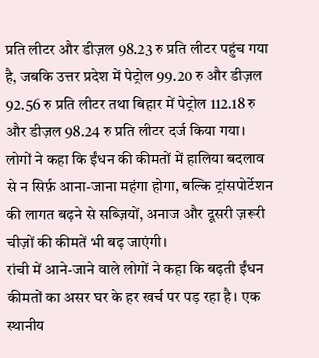प्रति लीटर और डीज़ल 98.23 रु प्रति लीटर पहुंच गया है, जबकि उत्तर प्रदेश में पेट्रोल 99.20 रु और डीज़ल 92.56 रु प्रति लीटर तथा बिहार में पेट्रोल 112.18 रु और डीज़ल 98.24 रु प्रति लीटर दर्ज किया गया।
लोगों ने कहा कि ईंधन की कीमतों में हालिया बदलाव से न सिर्फ़ आना-जाना महंगा होगा, बल्कि ट्रांसपोर्टेशन की लागत बढ़ने से सब्ज़ियों, अनाज और दूसरी ज़रूरी चीज़ों की कीमतें भी बढ़ जाएंगी।
रांची में आने-जाने वाले लोगों ने कहा कि बढ़ती ईंधन कीमतों का असर घर के हर खर्च पर पड़ रहा है। एक स्थानीय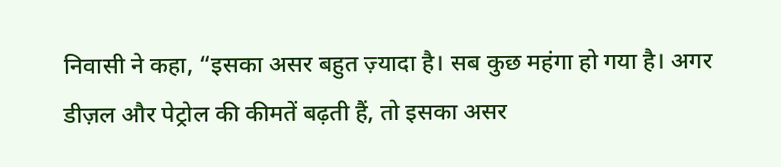निवासी ने कहा, “इसका असर बहुत ज़्यादा है। सब कुछ महंगा हो गया है। अगर डीज़ल और पेट्रोल की कीमतें बढ़ती हैं, तो इसका असर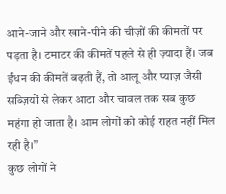आने-जाने और खाने-पीने की चीज़ों की कीमतों पर पड़ता है। टमाटर की कीमतें पहले से ही ज़्यादा हैं। जब ईंधन की कीमतें बढ़ती हैं, तो आलू और प्याज़ जैसी सब्ज़ियों से लेकर आटा और चावल तक सब कुछ महंगा हो जाता है। आम लोगों को कोई राहत नहीं मिल रही है।”
कुछ लोगों ने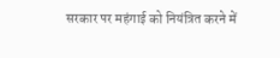सरकार पर महंगाई को नियंत्रित करने में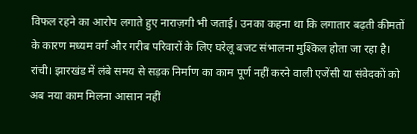विफल रहने का आरोप लगाते हुए नाराज़गी भी जताई। उनका कहना था कि लगातार बढ़ती कीमतों के कारण मध्यम वर्ग और गरीब परिवारों के लिए घरेलू बजट संभालना मुश्किल होता जा रहा है।
रांची। झारखंड में लंबे समय से सड़क निर्माण का काम पूर्ण नहीं करने वाली एजेंसी या संवेदकों को अब नया काम मिलना आसान नहीं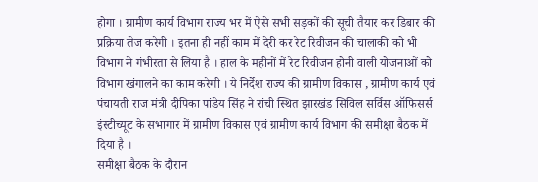होगा । ग्रामीण कार्य विभाग राज्य भर में ऐसे सभी सड़कों की सूची तैयार कर डिबार की प्रक्रिया तेज करेगी । इतना ही नहीं काम में देरी कर रेट रिवीजन की चालाकी को भी विभाग ने गंभीरता से लिया है । हाल के महीनों में रेट रिवीजन होनी वाली योजनाओं को विभाग खंगालने का काम करेगी । ये निर्देश राज्य की ग्रामीण विकास , ग्रामीण कार्य एवं पंचायती राज मंत्री दीपिका पांडेय सिंह ने रांची स्थित झारखंड सिविल सर्विस ऑफिसर्स इंस्टीच्यूट के सभागार में ग्रामीण विकास एवं ग्रामीण कार्य विभाग की समीक्षा बैठक में दिया है ।
समीक्षा बैठक के दौरान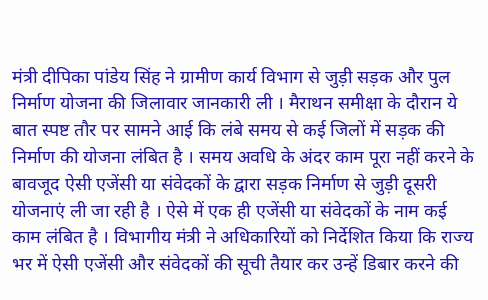मंत्री दीपिका पांडेय सिंह ने ग्रामीण कार्य विभाग से जुड़ी सड़क और पुल निर्माण योजना की जिलावार जानकारी ली । मैराथन समीक्षा के दौरान ये बात स्पष्ट तौर पर सामने आई कि लंबे समय से कई जिलों में सड़क की निर्माण की योजना लंबित है । समय अवधि के अंदर काम पूरा नहीं करने के बावजूद ऐसी एजेंसी या संवेदकों के द्वारा सड़क निर्माण से जुड़ी दूसरी योजनाएं ली जा रही है । ऐसे में एक ही एजेंसी या संवेदकों के नाम कई काम लंबित है । विभागीय मंत्री ने अधिकारियों को निर्देशित किया कि राज्य भर में ऐसी एजेंसी और संवेदकों की सूची तैयार कर उन्हें डिबार करने की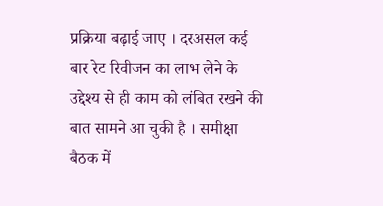प्रक्रिया बढ़ाई जाए । दरअसल कई बार रेट रिवीजन का लाभ लेने के उद्देश्य से ही काम को लंबित रखने की बात सामने आ चुकी है । समीक्षा बैठक में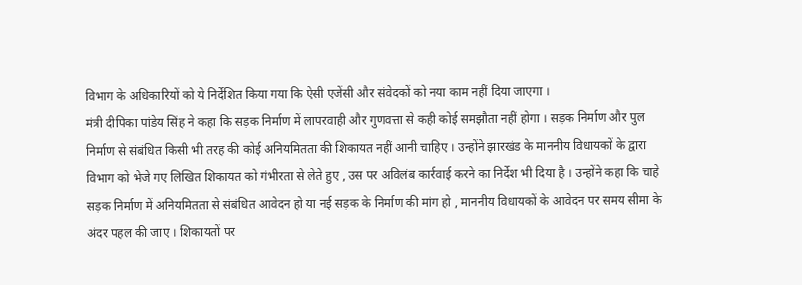विभाग के अधिकारियों को ये निर्देशित किया गया कि ऐसी एजेंसी और संवेदकों को नया काम नहीं दिया जाएगा ।
मंत्री दीपिका पांडेय सिंह ने कहा कि सड़क निर्माण में लापरवाही और गुणवत्ता से कही कोई समझौता नहीं होगा । सड़क निर्माण और पुल निर्माण से संबंधित किसी भी तरह की कोई अनियमितता की शिकायत नहीं आनी चाहिए । उन्होंने झारखंड के माननीय विधायकों के द्वारा विभाग को भेजे गए लिखित शिकायत को गंभीरता से लेते हुए , उस पर अविलंब कार्रवाई करने का निर्देश भी दिया है । उन्होंने कहा कि चाहे सड़क निर्माण में अनियमितता से संबंधित आवेदन हो या नई सड़क के निर्माण की मांग हो , माननीय विधायकों के आवेदन पर समय सीमा के अंदर पहल की जाए । शिकायतों पर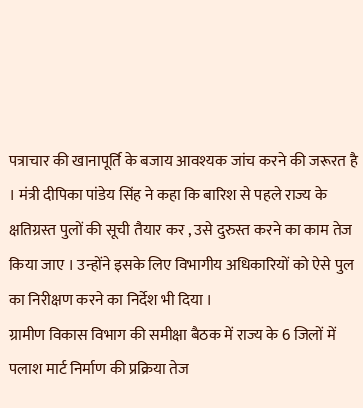पत्राचार की खानापूर्ति के बजाय आवश्यक जांच करने की जरूरत है । मंत्री दीपिका पांडेय सिंह ने कहा कि बारिश से पहले राज्य के क्षतिग्रस्त पुलों की सूची तैयार कर , उसे दुरुस्त करने का काम तेज किया जाए । उन्होंने इसके लिए विभागीय अधिकारियों को ऐसे पुल का निरीक्षण करने का निर्देश भी दिया ।
ग्रामीण विकास विभाग की समीक्षा बैठक में राज्य के 6 जिलों में पलाश मार्ट निर्माण की प्रक्रिया तेज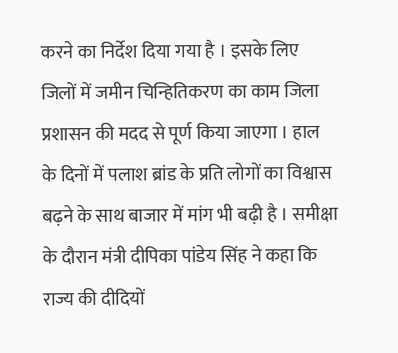करने का निर्देश दिया गया है । इसके लिए जिलों में जमीन चिन्हितिकरण का काम जिला प्रशासन की मदद से पूर्ण किया जाएगा । हाल के दिनों में पलाश ब्रांड के प्रति लोगों का विश्वास बढ़ने के साथ बाजार में मांग भी बढ़ी है । समीक्षा के दौरान मंत्री दीपिका पांडेय सिंह ने कहा कि राज्य की दीदियों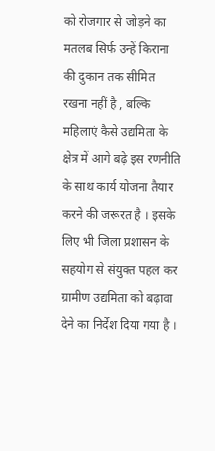को रोजगार से जोड़ने का मतलब सिर्फ उन्हें किराना की दुकान तक सीमित रखना नहीं है , बल्कि महिलाएं कैसे उद्यमिता के क्षेत्र में आगे बढ़े इस रणनीति के साथ कार्य योजना तैयार करने की जरूरत है । इसके लिए भी जिला प्रशासन के सहयोग से संयुक्त पहल कर ग्रामीण उद्यमिता को बढ़ावा देने का निर्देश दिया गया है ।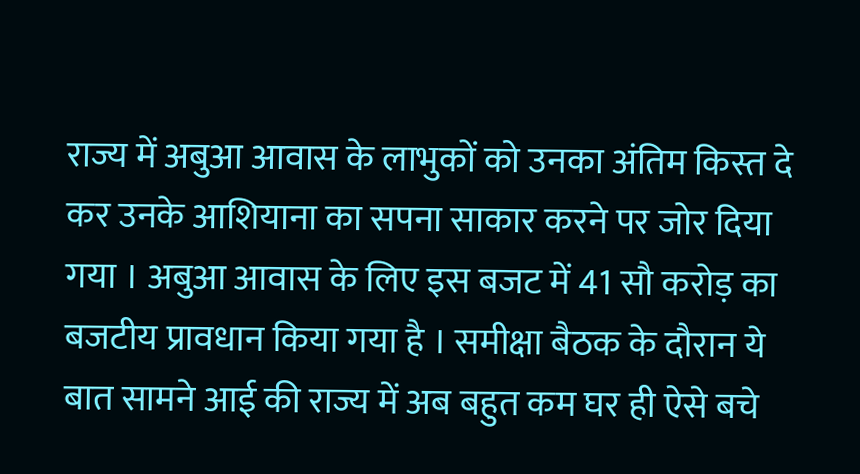राज्य में अबुआ आवास के लाभुकों को उनका अंतिम किस्त दे कर उनके आशियाना का सपना साकार करने पर जोर दिया गया । अबुआ आवास के लिए इस बजट में 41 सौ करोड़ का बजटीय प्रावधान किया गया है । समीक्षा बैठक के दौरान ये बात सामने आई की राज्य में अब बहुत कम घर ही ऐसे बचे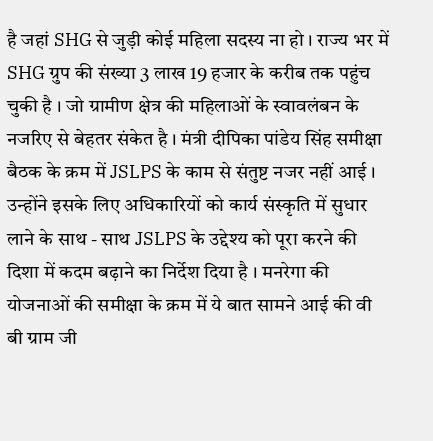है जहां SHG से जुड़ी कोई महिला सदस्य ना हो । राज्य भर में SHG ग्रुप की संख्या 3 लाख 19 हजार के करीब तक पहुंच चुकी है । जो ग्रामीण क्षेत्र की महिलाओं के स्वावलंबन के नजरिए से बेहतर संकेत है । मंत्री दीपिका पांडेय सिंह समीक्षा बैठक के क्रम में JSLPS के काम से संतुष्ट नजर नहीं आई । उन्होंने इसके लिए अधिकारियों को कार्य संस्कृति में सुधार लाने के साथ - साथ JSLPS के उद्देश्य को पूरा करने की दिशा में कदम बढ़ाने का निर्देश दिया है । मनरेगा की योजनाओं की समीक्षा के क्रम में ये बात सामने आई की वी बी ग्राम जी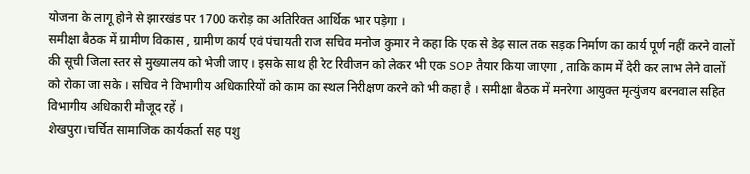योजना के लागू होने से झारखंड पर 1700 करोड़ का अतिरिक्त आर्थिक भार पड़ेगा ।
समीक्षा बैठक में ग्रामीण विकास , ग्रामीण कार्य एवं पंचायती राज सचिव मनोज कुमार ने कहा कि एक से डेढ़ साल तक सड़क निर्माण का कार्य पूर्ण नहीं करने वालों की सूची जिला स्तर से मुख्यालय को भेजी जाए । इसके साथ ही रेट रिवीजन को लेकर भी एक SOP तैयार किया जाएगा , ताकि काम में देरी कर लाभ लेने वालों को रोका जा सके । सचिव ने विभागीय अधिकारियों को काम का स्थल निरीक्षण करने को भी कहा है । समीक्षा बैठक में मनरेगा आयुक्त मृत्युंजय बरनवाल सहित विभागीय अधिकारी मौजूद रहें ।
शेखपुरा।चर्चित सामाजिक कार्यकर्ता सह पशु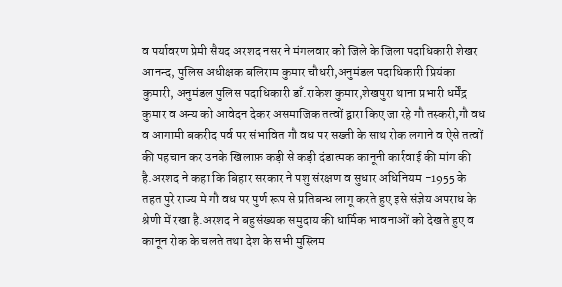व पर्यावरण प्रेमी सैयद अरशद नसर ने मंगलवार को जिले के जिला पदाधिकारी शेखर आनन्द, पुलिस अधीक्षक बलिराम कुमार चौधरी,अनुमंडल पदाधिकारी प्रियंका कुमारी, अनुमंडल पुलिस पदाधिकारी डाँ.राकेश कुमार,शेखपुरा थाना प्रभारी धर्मेंद्र कुमार व अन्य को आवेदन देकर असमाजिक तत्वों द्वारा किए जा रहे गौ तस्करी,गौ वध व आगामी बकरीद पर्व पर संभावित गौ वध पर सख्ती के साथ रोक लगाने व ऐसे तत्वों की पहचान कर उनके खिलाफ़ कड़ी से कड़ी दंडात्मक कानूनी कार्रवाई की मांग की है.अरशद ने कहा कि बिहार सरकार ने पशु संरक्षण व सुधार अधिनियम -1955 के तहत पुरे राज्य मे गौ वध पर पुर्ण रूप से प्रतिबन्ध लागू करते हुए इसे संज्ञेय अपराध के श्रेणी में रखा है.अरशद ने बहुसंख्यक समुदाय की धार्मिक भावनाओं को देखते हुए व कानून रोक के चलते तथा देश के सभी मुस्लिम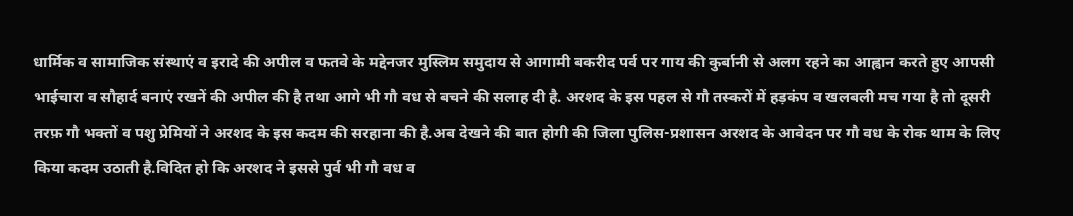धार्मिक व सामाजिक संस्थाएं व इरादे की अपील व फतवे के मद्देनजर मुस्लिम समुदाय से आगामी बकरीद पर्व पर गाय की कुर्बानी से अलग रहने का आह्वान करते हुए आपसी भाईचारा व सौहार्द बनाएं रखनें की अपील की है तथा आगे भी गौ वध से बचने की सलाह दी है. अरशद के इस पहल से गौ तस्करों में हड़कंप व खलबली मच गया है तो दूसरी तरफ़ गौ भक्तों व पशु प्रेमियों ने अरशद के इस कदम की सरहाना की है.अब देखने की बात होगी की जिला पुलिस-प्रशासन अरशद के आवेदन पर गौ वध के रोक थाम के लिए किया कदम उठाती है.विदित हो कि अरशद ने इससे पुर्व भी गौ वध व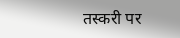तस्करी पर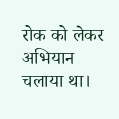रोक को लेकर अभियान चलाया था।